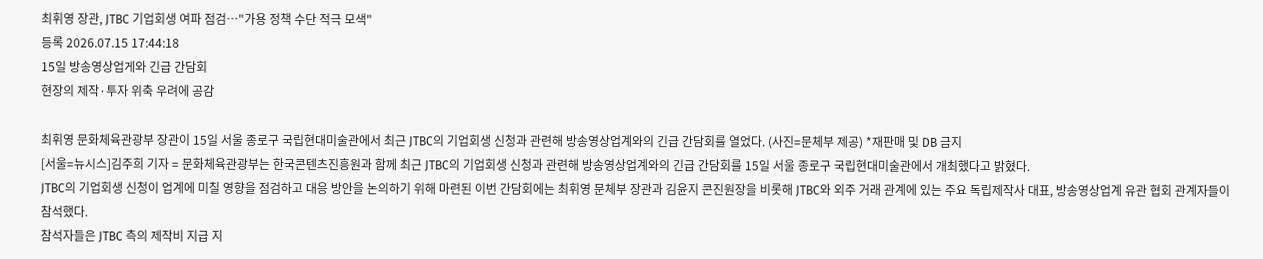최휘영 장관, JTBC 기업회생 여파 점검…"가용 정책 수단 적극 모색"
등록 2026.07.15 17:44:18
15일 방송영상업게와 긴급 간담회
현장의 제작·투자 위축 우려에 공감

최휘영 문화체육관광부 장관이 15일 서울 종로구 국립현대미술관에서 최근 JTBC의 기업회생 신청과 관련해 방송영상업계와의 긴급 간담회를 열었다. (사진=문체부 제공) *재판매 및 DB 금지
[서울=뉴시스]김주희 기자 = 문화체육관광부는 한국콘텐츠진흥원과 함께 최근 JTBC의 기업회생 신청과 관련해 방송영상업계와의 긴급 간담회를 15일 서울 종로구 국립현대미술관에서 개최했다고 밝혔다.
JTBC의 기업회생 신청이 업계에 미칠 영향을 점검하고 대응 방안을 논의하기 위해 마련된 이번 간담회에는 최휘영 문체부 장관과 김윤지 콘진원장을 비롯해 JTBC와 외주 거래 관계에 있는 주요 독립제작사 대표, 방송영상업계 유관 협회 관계자들이 참석했다.
참석자들은 JTBC 측의 제작비 지급 지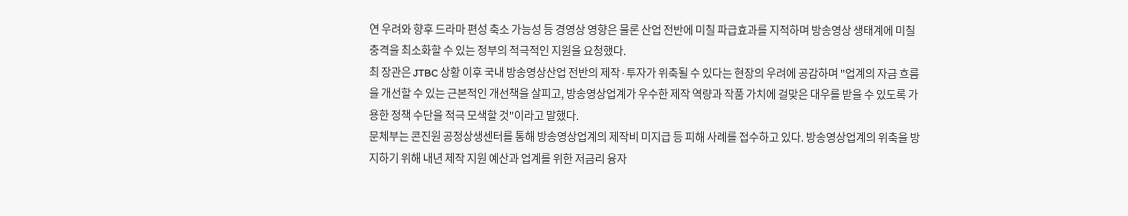연 우려와 향후 드라마 편성 축소 가능성 등 경영상 영향은 물론 산업 전반에 미칠 파급효과를 지적하며 방송영상 생태계에 미칠 충격을 최소화할 수 있는 정부의 적극적인 지원을 요청했다.
최 장관은 JTBC 상황 이후 국내 방송영상산업 전반의 제작·투자가 위축될 수 있다는 현장의 우려에 공감하며 "업계의 자금 흐름을 개선할 수 있는 근본적인 개선책을 살피고, 방송영상업계가 우수한 제작 역량과 작품 가치에 걸맞은 대우를 받을 수 있도록 가용한 정책 수단을 적극 모색할 것"이라고 말했다.
문체부는 콘진원 공정상생센터를 통해 방송영상업계의 제작비 미지급 등 피해 사례를 접수하고 있다. 방송영상업계의 위축을 방지하기 위해 내년 제작 지원 예산과 업계를 위한 저금리 융자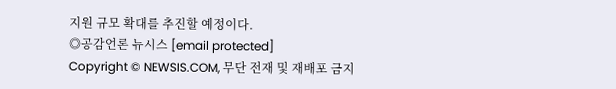지원 규모 확대를 추진할 예정이다.
◎공감언론 뉴시스 [email protected]
Copyright © NEWSIS.COM, 무단 전재 및 재배포 금지